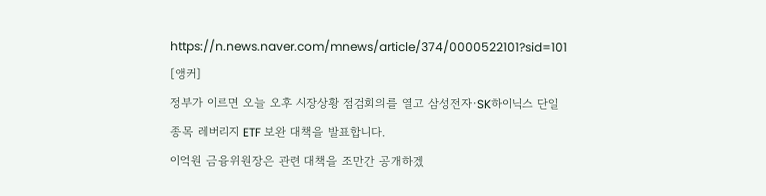https://n.news.naver.com/mnews/article/374/0000522101?sid=101
[앵커]
정부가 이르면 오늘 오후 시장상황 점검회의를 열고 삼성전자·SK하이닉스 단일종목 레버리지 ETF 보완 대책을 발표합니다.
이억원 금융위원장은 관련 대책을 조만간 공개하겠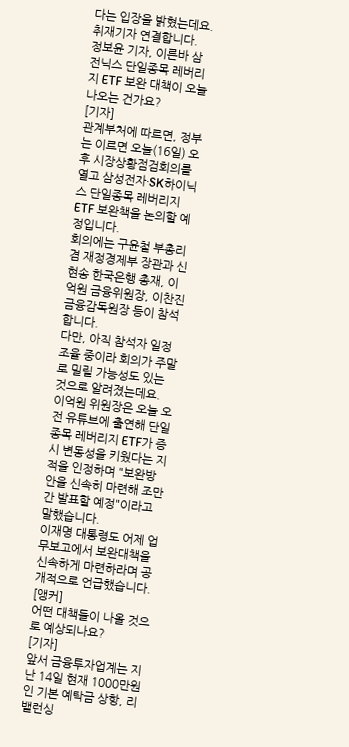다는 입장을 밝혔는데요. 취재기자 연결합니다.
정보윤 기자, 이른바 삼전닉스 단일종목 레버리지 ETF 보완 대책이 오늘 나오는 건가요?
[기자]
관계부처에 따르면, 정부는 이르면 오늘(16일) 오후 시장상황점검회의를 열고 삼성전자·SK하이닉스 단일종목 레버리지 ETF 보완책을 논의할 예정입니다.
회의에는 구윤철 부총리 겸 재정경제부 장관과 신현송 한국은행 총재, 이억원 금융위원장, 이찬진 금융감독원장 등이 참석합니다.
다만, 아직 참석자 일정 조율 중이라 회의가 주말로 밀릴 가능성도 있는 것으로 알려졌는데요.
이억원 위원장은 오늘 오전 유튜브에 출연해 단일종목 레버리지 ETF가 증시 변동성을 키웠다는 지적을 인정하며 "보완방안을 신속히 마련해 조만간 발표할 예정"이라고 말했습니다.
이재명 대통령도 어제 업무보고에서 보완대책을 신속하게 마련하라며 공개적으로 언급했습니다.
[앵커]
어떤 대책들이 나올 것으로 예상되나요?
[기자]
앞서 금융투자업계는 지난 14일 현재 1000만원인 기본 예탁금 상항, 리밸런싱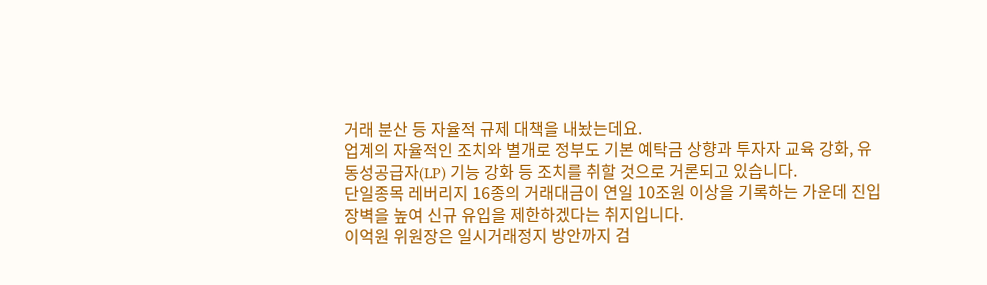거래 분산 등 자율적 규제 대책을 내놨는데요.
업계의 자율적인 조치와 별개로 정부도 기본 예탁금 상향과 투자자 교육 강화, 유동성공급자(LP) 기능 강화 등 조치를 취할 것으로 거론되고 있습니다.
단일종목 레버리지 16종의 거래대금이 연일 10조원 이상을 기록하는 가운데 진입 장벽을 높여 신규 유입을 제한하겠다는 취지입니다.
이억원 위원장은 일시거래정지 방안까지 검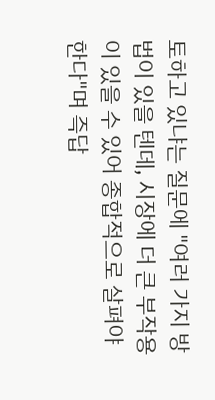토하고 있냐는 질문에 "여러 가지 방법이 있을 텐데, 시장에 더 큰 부작용이 있을 수 있어 종합적으로 살펴야 한다"며 즉답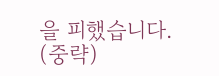을 피했습니다.
(중략)